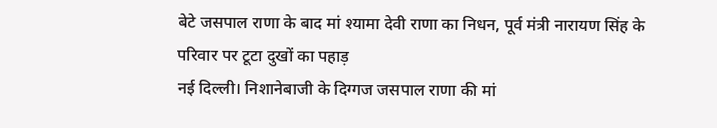बेटे जसपाल राणा के बाद मां श्यामा देवी राणा का निधन, पूर्व मंत्री नारायण सिंह के परिवार पर टूटा दुखों का पहाड़
नई दिल्ली। निशानेबाजी के दिग्गज जसपाल राणा की मां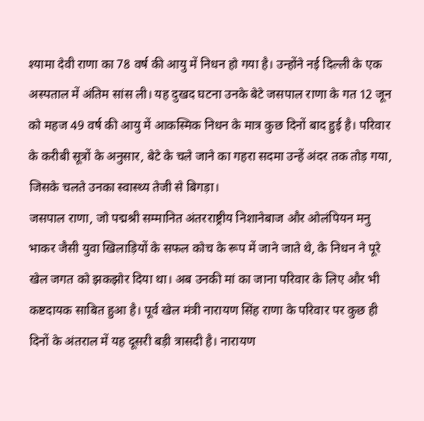श्यामा देवी राणा का 78 वर्ष की आयु में निधन हो गया है। उन्होंने नई दिल्ली के एक अस्पताल में अंतिम सांस ली। यह दुखद घटना उनके बेटे जसपाल राणा के गत 12 जून को महज 49 वर्ष की आयु में आकस्मिक निधन के मात्र कुछ दिनों बाद हुई है। परिवार के करीबी सूत्रों के अनुसार, बेटे के चले जाने का गहरा सदमा उन्हें अंदर तक तोड़ गया, जिसके चलते उनका स्वास्थ्य तेजी से बिगड़ा।
जसपाल राणा, जो पद्मश्री सम्मानित अंतरराष्ट्रीय निशानेबाज और ओलंपियन मनु भाकर जैसी युवा खिलाड़ियों के सफल कोच के रूप में जाने जाते थे, के निधन ने पूरे खेल जगत को झकझोर दिया था। अब उनकी मां का जाना परिवार के लिए और भी कष्टदायक साबित हुआ है। पूर्व खेल मंत्री नारायण सिंह राणा के परिवार पर कुछ ही दिनों के अंतराल में यह दूसरी बड़ी त्रासदी है। नारायण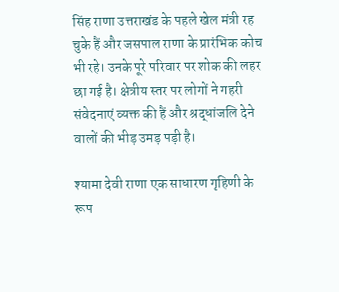सिंह राणा उत्तराखंड के पहले खेल मंत्री रह चुके हैं और जसपाल राणा के प्रारंभिक कोच भी रहे। उनके पूरे परिवार पर शोक की लहर छा गई है। क्षेत्रीय स्तर पर लोगों ने गहरी संवेदनाएं व्यक्त की हैं और श्रद्धांजलि देने वालों की भीड़ उमड़ पड़ी है।

श्यामा देवी राणा एक साधारण गृहिणी के रूप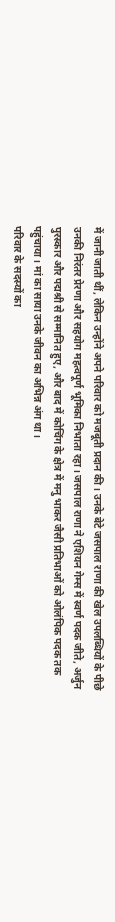में जानी जाती थीं, लेकिन उन्होंने अपने परिवार को मजबूती प्रदान की। उनके बेटे जसपाल राणा की खेल उपलब्धियों के पीछे उनकी निरंतर प्रेरणा और सहयोग महत्वपूर्ण भूमिका निभाता रहा। जसपाल राणा ने एशियन गेम्स में स्वर्ण पदक जीते, अर्जुन पुरस्कार और पद्मश्री से सम्मानित हुए, और बाद में कोचिंग के क्षेत्र में मनु भाकर जैसी प्रतिभाओं को ओलंपिक पदक तक पहुंचाया। मां का साया उनके जीवन का अभिन्न अंग था।
परिवार के सदस्यों का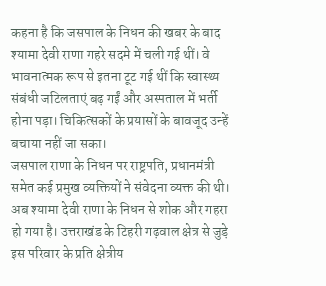कहना है कि जसपाल के निधन की खबर के बाद श्यामा देवी राणा गहरे सदमे में चली गई थीं। वे भावनात्मक रूप से इतना टूट गई थीं कि स्वास्थ्य संबंधी जटिलताएं बढ़ गईं और अस्पताल में भर्ती होना पड़ा। चिकित्सकों के प्रयासों के बावजूद उन्हें बचाया नहीं जा सका।
जसपाल राणा के निधन पर राष्ट्रपति, प्रधानमंत्री समेत कई प्रमुख व्यक्तियों ने संवेदना व्यक्त की थी। अब श्यामा देवी राणा के निधन से शोक और गहरा हो गया है। उत्तराखंड के टिहरी गढ़वाल क्षेत्र से जुड़े इस परिवार के प्रति क्षेत्रीय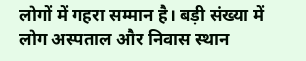लोगों में गहरा सम्मान है। बड़ी संख्या में लोग अस्पताल और निवास स्थान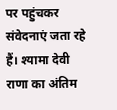पर पहुंचकर संवेदनाएं जता रहे हैं। श्यामा देवी राणा का अंतिम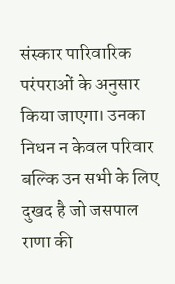संस्कार पारिवारिक परंपराओं के अनुसार किया जाएगा। उनका निधन न केवल परिवार बल्कि उन सभी के लिए दुखद है जो जसपाल राणा की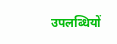उपलब्धियों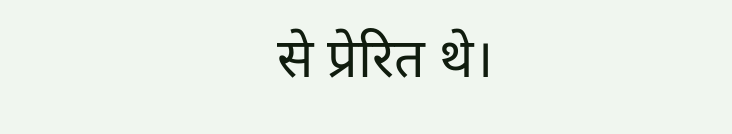से प्रेरित थे।